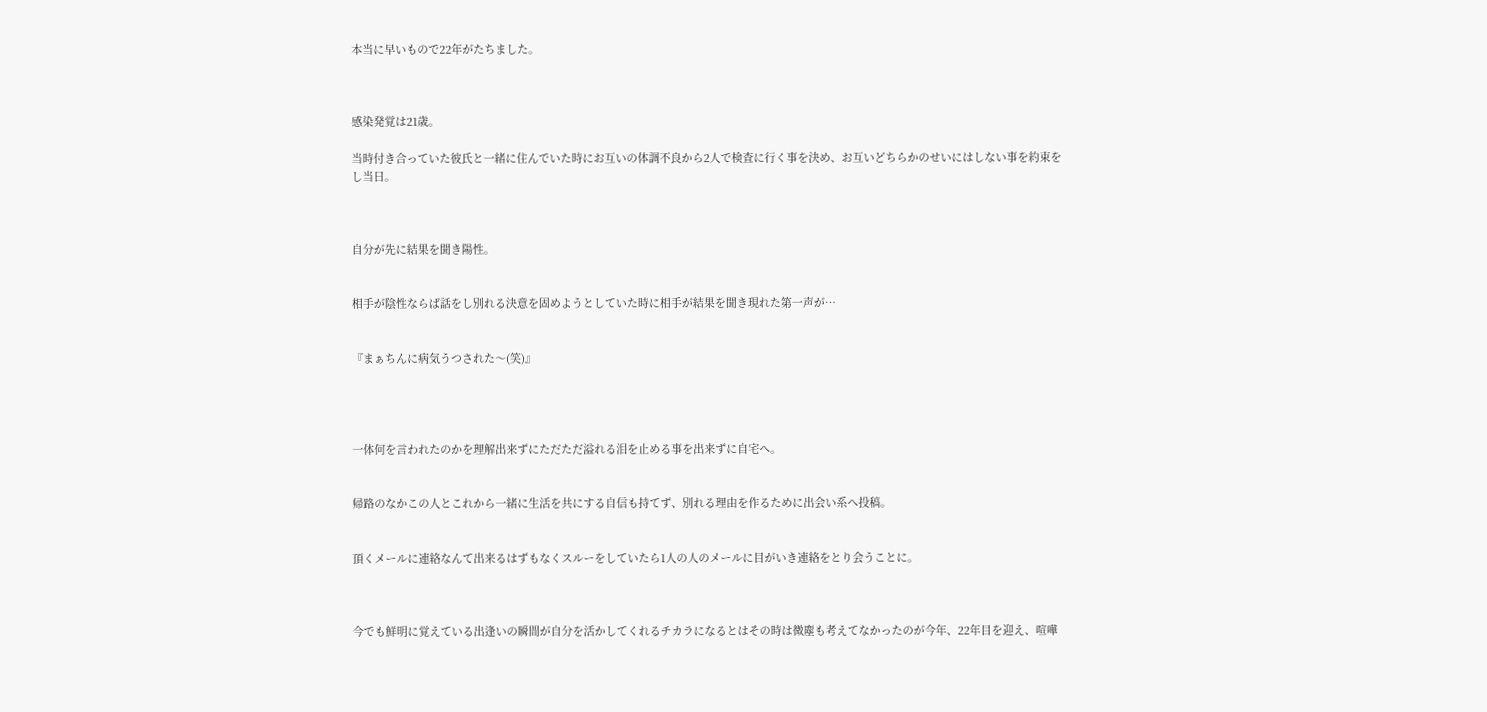本当に早いもので22年がたちました。



感染発覚は21歳。

当時付き合っていた彼氏と一緒に住んでいた時にお互いの体調不良から2人で検査に行く事を決め、お互いどちらかのせいにはしない事を約束をし当日。



自分が先に結果を聞き陽性。


相手が陰性ならば話をし別れる決意を固めようとしていた時に相手が結果を聞き現れた第一声が…


『まぁちんに病気うつされた〜(笑)』




一体何を言われたのかを理解出来ずにただただ溢れる泪を止める事を出来ずに自宅へ。


帰路のなかこの人とこれから一緒に生活を共にする自信も持てず、別れる理由を作るために出会い系へ投稿。


頂くメールに連絡なんて出来るはずもなくスルーをしていたら1人の人のメールに目がいき連絡をとり会うことに。



今でも鮮明に覚えている出逢いの瞬間が自分を活かしてくれるチカラになるとはその時は微塵も考えてなかったのが今年、22年目を迎え、喧嘩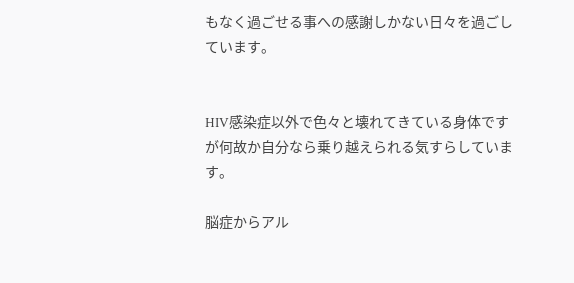もなく過ごせる事への感謝しかない日々を過ごしています。


HIV感染症以外で色々と壊れてきている身体ですが何故か自分なら乗り越えられる気すらしています。

脳症からアル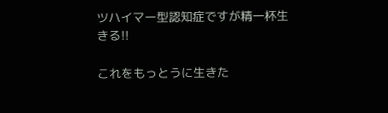ツハイマー型認知症ですが精一杯生きる!!

これをもっとうに生きた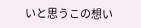いと思うこの想い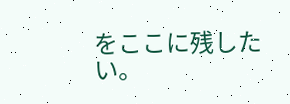をここに残したい。